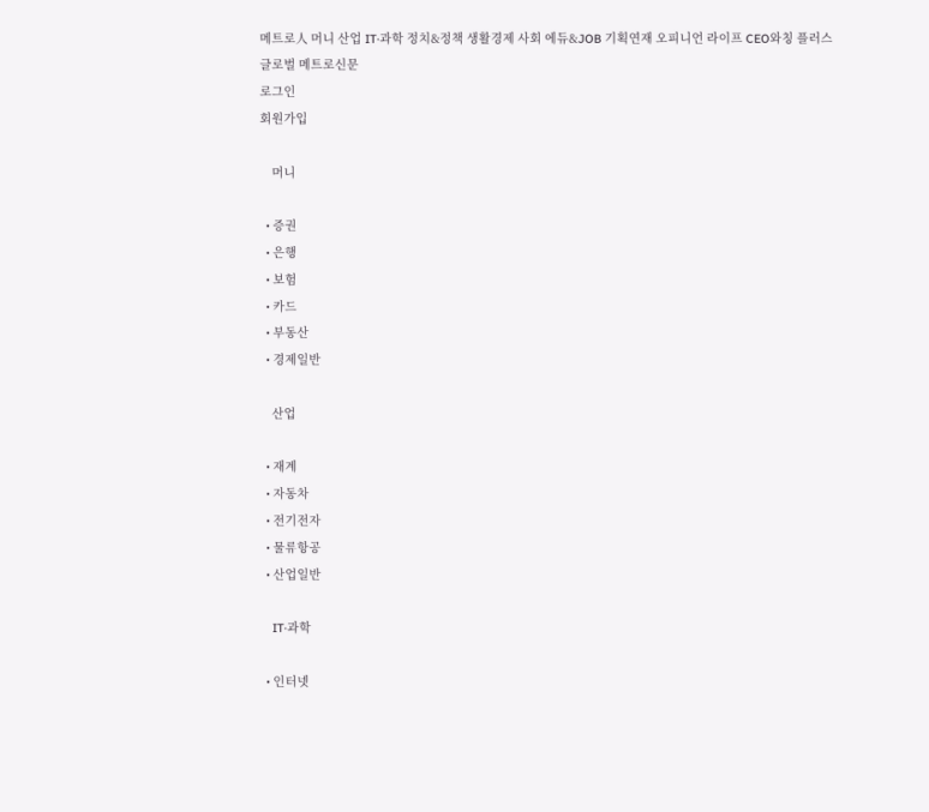메트로人 머니 산업 IT·과학 정치&정책 생활경제 사회 에듀&JOB 기획연재 오피니언 라이프 CEO와칭 플러스
글로벌 메트로신문
로그인
회원가입

    머니

  • 증권
  • 은행
  • 보험
  • 카드
  • 부동산
  • 경제일반

    산업

  • 재계
  • 자동차
  • 전기전자
  • 물류항공
  • 산업일반

    IT·과학

  • 인터넷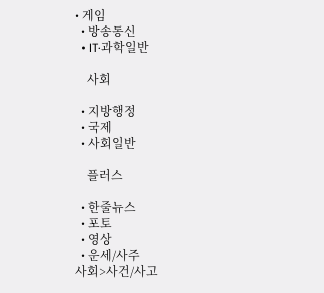• 게임
  • 방송통신
  • IT·과학일반

    사회

  • 지방행정
  • 국제
  • 사회일반

    플러스

  • 한줄뉴스
  • 포토
  • 영상
  • 운세/사주
사회>사건/사고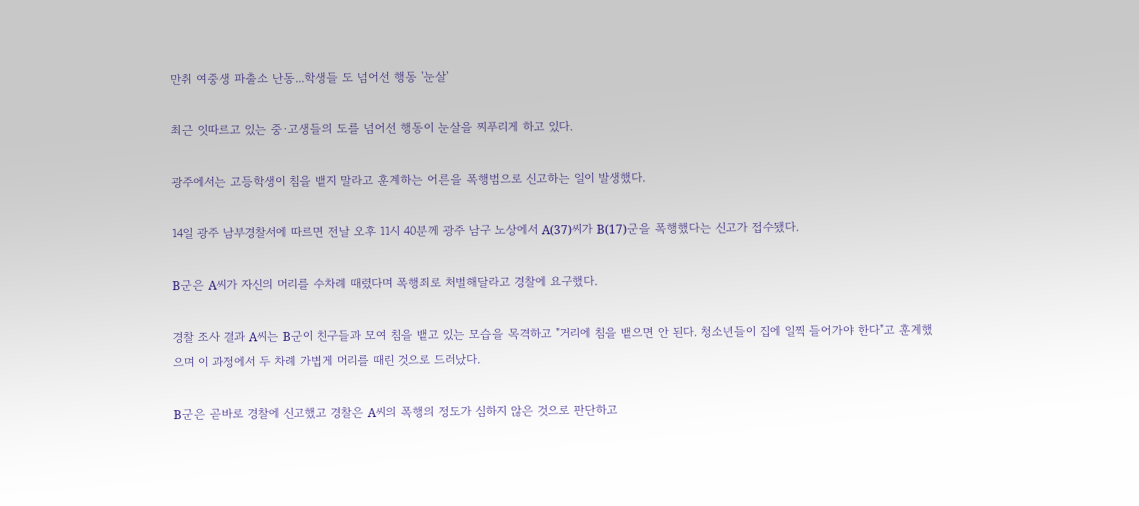만취 여중생 파출소 난동...학생들 도 넘어선 행동 '눈살'

최근 잇따르고 있는 중·고생들의 도를 넘어선 행동이 눈살을 찌푸리게 하고 있다.

광주에서는 고등학생이 침을 뱉지 말라고 훈계하는 어른을 폭행범으로 신고하는 일이 발생했다.

14일 광주 남부경찰서에 따르면 전날 오후 11시 40분께 광주 남구 노상에서 A(37)씨가 B(17)군을 폭행했다는 신고가 접수됐다.

B군은 A씨가 자신의 머리를 수차례 때렸다며 폭행죄로 처벌해달라고 경찰에 요구했다.

경찰 조사 결과 A씨는 B군이 친구들과 모여 침을 뱉고 있는 모습을 목격하고 "거리에 침을 뱉으면 안 된다. 청소년들이 집에 일찍 들어가야 한다"고 훈계했으며 이 과정에서 두 차례 가볍게 머리를 때린 것으로 드러났다.

B군은 곧바로 경찰에 신고했고 경찰은 A씨의 폭행의 정도가 심하지 않은 것으로 판단하고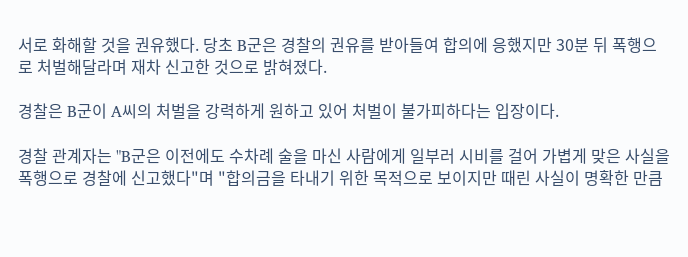서로 화해할 것을 권유했다. 당초 B군은 경찰의 권유를 받아들여 합의에 응했지만 30분 뒤 폭행으로 처벌해달라며 재차 신고한 것으로 밝혀졌다.

경찰은 B군이 A씨의 처벌을 강력하게 원하고 있어 처벌이 불가피하다는 입장이다.

경찰 관계자는 "B군은 이전에도 수차례 술을 마신 사람에게 일부러 시비를 걸어 가볍게 맞은 사실을 폭행으로 경찰에 신고했다"며 "합의금을 타내기 위한 목적으로 보이지만 때린 사실이 명확한 만큼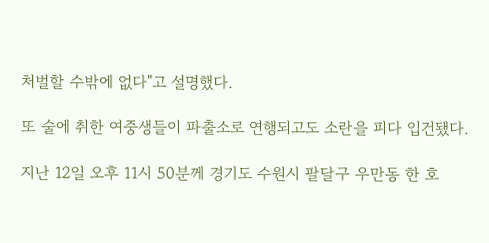처벌할 수밖에 없다"고 설명했다.

또 술에 취한 여중생들이 파출소로 연행되고도 소란을 피다 입건됐다.

지난 12일 오후 11시 50분께 경기도 수원시 팔달구 우만동 한 호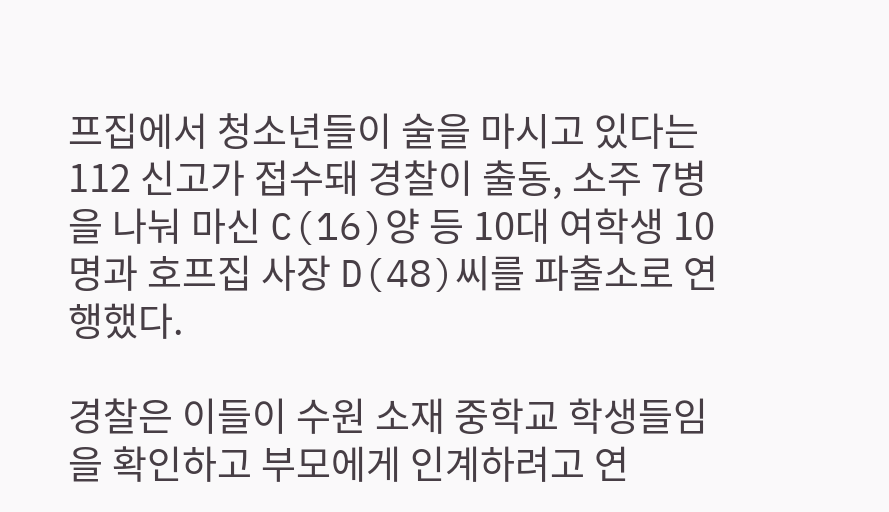프집에서 청소년들이 술을 마시고 있다는 112 신고가 접수돼 경찰이 출동, 소주 7병을 나눠 마신 C(16)양 등 10대 여학생 10명과 호프집 사장 D(48)씨를 파출소로 연행했다.

경찰은 이들이 수원 소재 중학교 학생들임을 확인하고 부모에게 인계하려고 연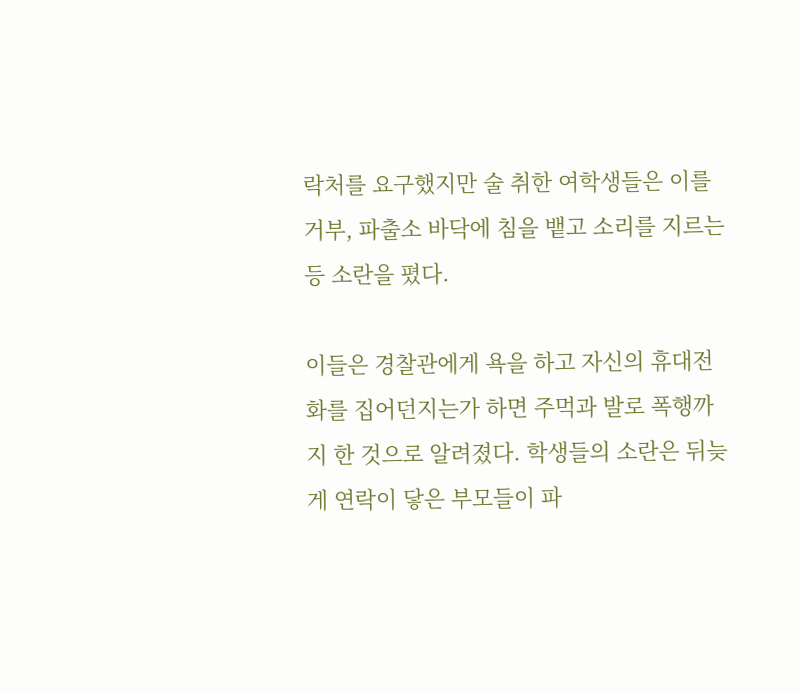락처를 요구했지만 술 취한 여학생들은 이를 거부, 파출소 바닥에 침을 뱉고 소리를 지르는 등 소란을 폈다.

이들은 경찰관에게 욕을 하고 자신의 휴대전화를 집어던지는가 하면 주먹과 발로 폭행까지 한 것으로 알려졌다. 학생들의 소란은 뒤늦게 연락이 닿은 부모들이 파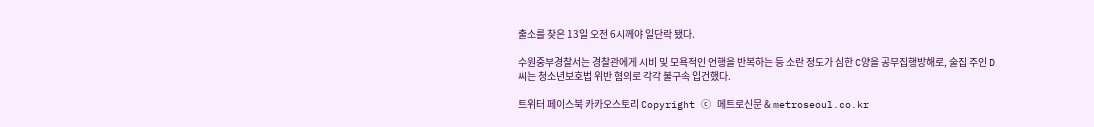출소를 찾은 13일 오전 6시께야 일단락 됐다.

수원중부경찰서는 경찰관에게 시비 및 모욕적인 언행을 반복하는 등 소란 정도가 심한 C양을 공무집행방해로, 술집 주인 D씨는 청소년보호법 위반 혐의로 각각 불구속 입건했다.

트위터 페이스북 카카오스토리 Copyright ⓒ 메트로신문 & metroseoul.co.kr